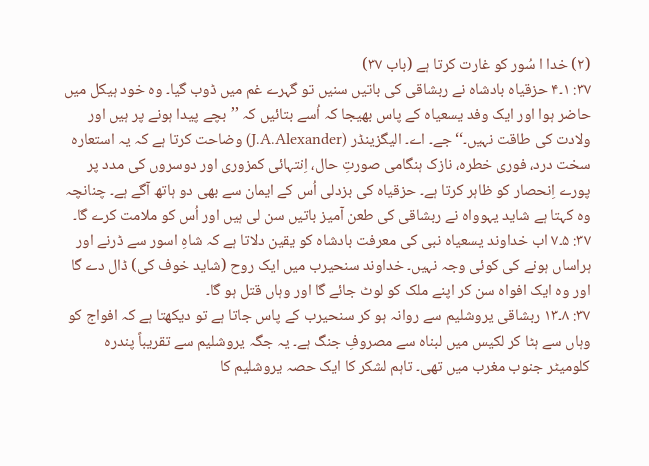(۲) خدا ا سُور کو غارت کرتا ہے (باب ۳۷)
۳۷: ۱۔۴ حزقیاہ بادشاہ نے ربشاقی کی باتیں سنیں تو گہرے غم میں ڈوب گیا۔ وہ خود ہیکل میں حاضر ہوا اور ایک وفد یسعیاہ کے پاس بھیجا کہ اُسے بتائیں کہ ’’بچے پیدا ہونے پر ہیں اور ولادت کی طاقت نہیں۔‘‘ جے۔ اے۔ الیگزینڈر (J.A.Alexander) وضاحت کرتا ہے کہ یہ استعارہ سخت درد، فوری خطرہ، نازک ہنگامی صورتِ حال، اِنتہائی کمزوری اور دوسروں کی مدد پر پورے اِنحصار کو ظاہر کرتا ہے۔ حزقیاہ کی بزدلی اُس کے ایمان سے بھی دو ہاتھ آگے ہے۔ چنانچہ وہ کہتا ہے شاید یہوواہ نے ربشاقی کی طعن آمیز باتیں سن لی ہیں اور اُس کو ملامت کرے گا۔
۳۷: ۵۔۷ اب خداوند یسعیاہ نبی کی معرفت بادشاہ کو یقین دلاتا ہے کہ شاہِ اسور سے ڈرنے اور ہراساں ہونے کی کوئی وجہ نہیں۔ خداوند سنحیرب میں ایک روح (شاید خوف کی) ڈال دے گا اور وہ ایک افواہ سن کر اپنے ملک کو لوٹ جائے گا اور وہاں قتل ہو گا۔
۳۷: ۸۔۱۳ ربشاقی یروشلیم سے روانہ ہو کر سنحیرب کے پاس جاتا ہے تو دیکھتا ہے کہ افواج کو وہاں سے ہٹا کر لکیس میں لبناہ سے مصروفِ جنگ ہے۔ یہ جگہ یروشلیم سے تقریباً پندرہ کلومیٹر جنوب مغرب میں تھی۔ تاہم لشکر کا ایک حصہ یروشلیم کا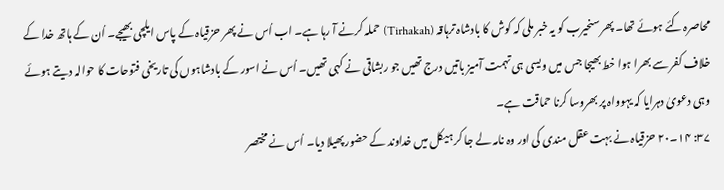محاصرہ کئے ہوئے تھا۔ پھر سنحیرب کو یہ خبر ملی کہ کوش کا بادشاہ ترہاقہ (Tirhakah) حملہ کرنے آ رہا ہے۔ اب اُس نے پھر حزقیاہ کے پاس ایلچی بھیجے۔ اُن کے ہاتھ خدا کے خلاف کفر سے بھرا ہوا خط بھیجا جس میں ویسی ہی تہمت آمیز باتیں درج تھیں جو ربشاقی نے کہی تھیں۔ اُس نے اسور کے بادشاہوں کی تاریخی فتوحات کا حوالہ دیتے ہوئے وہی دعویٰ دہرایا کہ یہوواہ پر بھروسا کرنا حماقت ہے۔
۳۷: ۱۴۔۲۰ حزقیاہ نے بہت عقل مندی کی اور وہ نامہ لے جا کر ہیکل میں خداوند کے حضور پھیلا دیا۔ اُس نے مختصر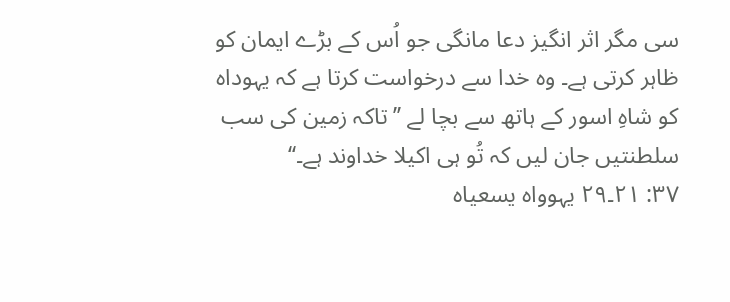سی مگر اثر انگیز دعا مانگی جو اُس کے بڑے ایمان کو ظاہر کرتی ہے۔ وہ خدا سے درخواست کرتا ہے کہ یہوداہ کو شاہِ اسور کے ہاتھ سے بچا لے ’’تاکہ زمین کی سب سلطنتیں جان لیں کہ تُو ہی اکیلا خداوند ہے۔‘‘
۳۷: ۲۱۔۲۹ یہوواہ یسعیاہ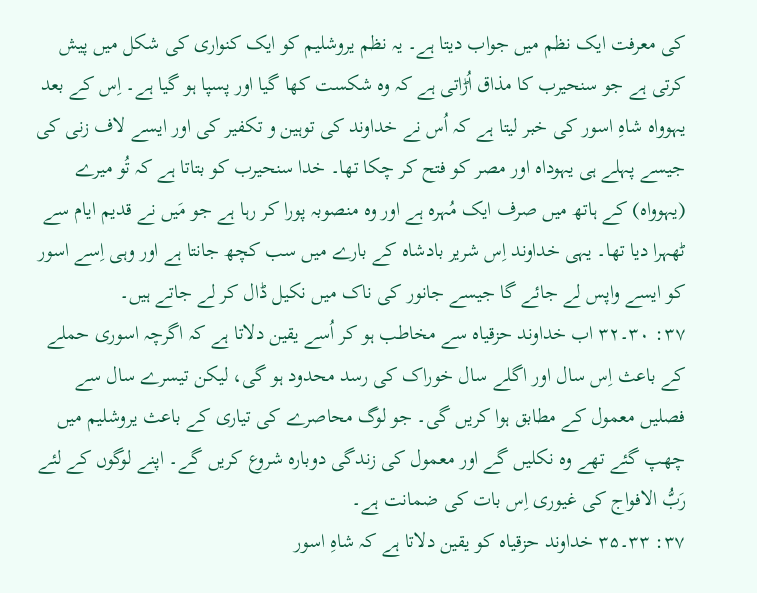کی معرفت ایک نظم میں جواب دیتا ہے۔ یہ نظم یروشلیم کو ایک کنواری کی شکل میں پیش کرتی ہے جو سنحیرب کا مذاق اُڑاتی ہے کہ وہ شکست کھا گیا اور پسپا ہو گیا ہے۔ اِس کے بعد یہوواہ شاہِ اسور کی خبر لیتا ہے کہ اُس نے خداوند کی توہین و تکفیر کی اور ایسے لاف زنی کی جیسے پہلے ہی یہوداہ اور مصر کو فتح کر چکا تھا۔ خدا سنحیرب کو بتاتا ہے کہ تُو میرے (یہوواہ) کے ہاتھ میں صرف ایک مُہرہ ہے اور وہ منصوبہ پورا کر رہا ہے جو مَیں نے قدیم ایام سے ٹھہرا دیا تھا۔ یہی خداوند اِس شریر بادشاہ کے بارے میں سب کچھ جانتا ہے اور وہی اِسے اسور کو ایسے واپس لے جائے گا جیسے جانور کی ناک میں نکیل ڈال کر لے جاتے ہیں۔
۳۷: ۳۰۔۳۲ اب خداوند حزقیاہ سے مخاطب ہو کر اُسے یقین دلاتا ہے کہ اگرچہ اسوری حملے کے باعث اِس سال اور اگلے سال خوراک کی رسد محدود ہو گی، لیکن تیسرے سال سے فصلیں معمول کے مطابق ہوا کریں گی۔ جو لوگ محاصرے کی تیاری کے باعث یروشلیم میں چھپ گئے تھے وہ نکلیں گے اور معمول کی زندگی دوبارہ شروع کریں گے۔ اپنے لوگوں کے لئے رَبُّ الافواج کی غیوری اِس بات کی ضمانت ہے۔
۳۷: ۳۳۔۳۵ خداوند حزقیاہ کو یقین دلاتا ہے کہ شاہِ اسور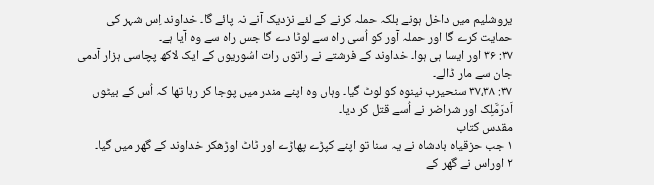یروشلیم میں داخل ہونے بلکہ حملہ کرنے کے لئے نزدیک آنے نہ پائے گا۔ خداوند اِس شہر کی حمایت کرے گا اور حملہ آور کو اُسی راہ سے لوٹا دے گا جس راہ سے وہ آیا ہے۔
۳۷: ۳۶ اور ایسا ہی ہوا۔ خداوند کے فرشتے نے راتوں رات اسُوریوں کے ایک لاکھ پچاسی ہزار آدمی جان سے مار ڈالے۔
۳۷: ۳۷،۳۸ سنحیرب نینوہ کو لوٹ گیا۔ وہاں وہ اپنے مندر میں پوجا کر رہا تھا کہ اُس کے بیٹوں اَدرَمَّلِک اور شراضر نے اُسے قتل کر دیا۔
مقدس کتاب
۱ جب حزقیاہ بادشاہ نے یہ سنا تو اپنے کپڑے پھاڑے اور ٹاٹ اوڑھکر خداوند کے گھر میں گیا۔
۲ اوراس نے گھر کے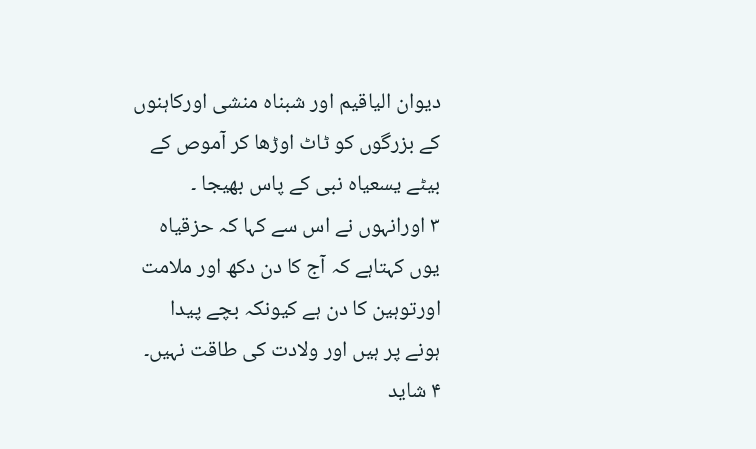دیوان الیاقیم اور شبناہ منشی اورکاہنوں کے بزرگوں کو ٹاٹ اوڑھا کر آموص کے بیٹے یسعیاہ نبی کے پاس بھیجا ۔
۳ اورانہوں نے اس سے کہا کہ حزقیاہ یوں کہتاہے کہ آج کا دن دکھ اور ملامت اورتوہین کا دن ہے کیونکہ بچے پیدا ہونے پر ہیں اور ولادت کی طاقت نہیں۔
۴ شاید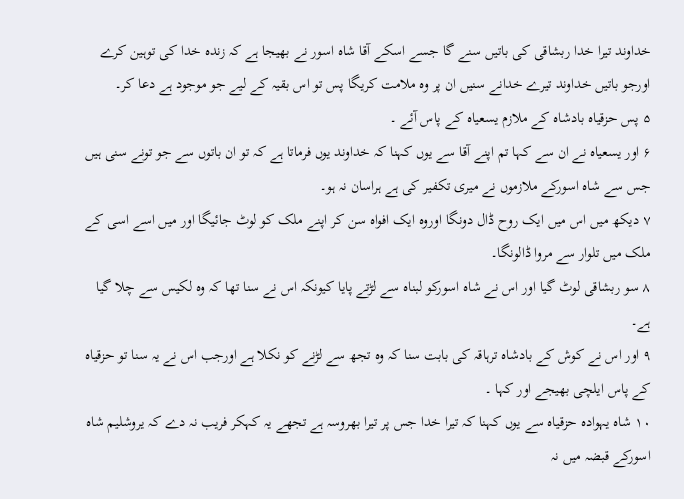خداوند تیرا خدا ربشاقی کی باتیں سنے گا جسے اسکے آقا شاہ اسور نے بھیجا ہے کہ زندہ خدا کی توہین کرے اورجو باتیں خداوند تیرے خدانے سنیں ان پر وہ ملامت کریگا پس تو اس بقیہ کے لیے جو موجود ہے دعا کر۔
۵ پس حزقیاہ بادشاہ کے ملازم یسعیاہ کے پاس آئے ۔
۶ اور یسعیاہ نے ان سے کہا تم اپنے آقا سے یوں کہنا کہ خداوند یوں فرماتا ہے کہ تو ان باتوں سے جو تونے سنی ہیں جس سے شاہ اسورکے ملازموں نے میری تکفیر کی ہے ہراسان نہ ہو۔
۷ دیکھ میں اس میں ایک روح ڈال دونگا اوروہ ایک افواہ سن کر اپنے ملک کو لوٹ جائیگا اور میں اسے اسی کے ملک میں تلوار سے مروا ڈالونگا۔
۸ سو ربشاقی لوٹ گیا اور اس نے شاہ اسورکو لبناہ سے لڑتے پایا کیونکہ اس نے سنا تھا کہ وہ لکیس سے چلا گیا ہے۔
۹ اور اس نے کوش کے بادشاہ ترہاقہ کی بابت سنا کہ وہ تجھ سے لڑنے کو نکلا ہے اورجب اس نے یہ سنا تو حزقیاہ کے پاس ایلچی بھیجے اور کہا ۔
۱۰ شاہ یہوادہ حزقیاہ سے یوں کہنا کہ تیرا خدا جس پر تیرا بھروسہ ہے تجھے یہ کہکر فریب نہ دے کہ یروشلیم شاہ اسورکے قبضہ میں نہ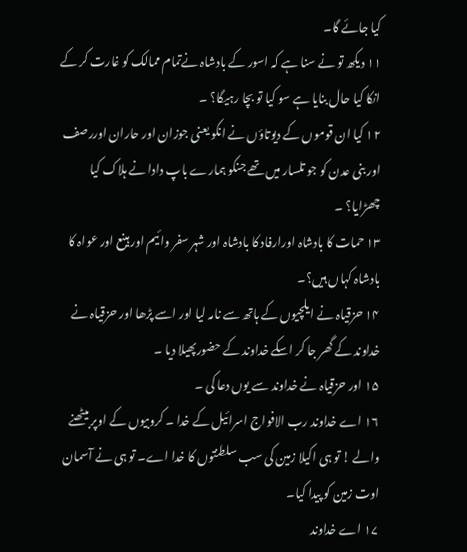کیا جائے گا۔
۱۱ دیکھ تو نے سنا ہے کہ اسور کے بادشاہ نےتمام ممالک کو غارت کر کے انکا کیا حال بنایا ہے سو کیا تو بچا رہیگا؟ ۔
۱۲ کیا ان قوموں کے دیوتاؤں نے انکو یعنی جوزان اور حاران اوررصف اور بنی عدن کو جو تلسار میں تھے جنکو ہمارے باپ دادا نے ہلاک کیا چھڑایا؟ ۔
۱۳ حمات کا بادشاہ اورارفاد کا بادشاہ اور شہر سفر وائیم اور ہینع اور عواہ کا بادشاہ کہاں ہیں؟۔
۱۴ حزقیاہ نے ایلچیوں کے ہاتھ سے نامہ لیا اور اسے پڑھا اور حزقیاہ نے خداوند کے گھر جا کر اسکے خداوند کے حضورپھیلا دیا ۔
۱۵ اور حزقیاہ نے خداوند سے یوں دعا کی ۔
۱۶ اے خداوند رب الافواج اسرائیل کے خدا ۔ کروبیوں کے اوپر بیٹھنے والے ! تو ہی اکیلا زمین کی سب سلطنتوں کا خدا اے۔ تو ہی نے آسمان اوت زمین کو پیدا کیا۔
۱۷ اے خداوند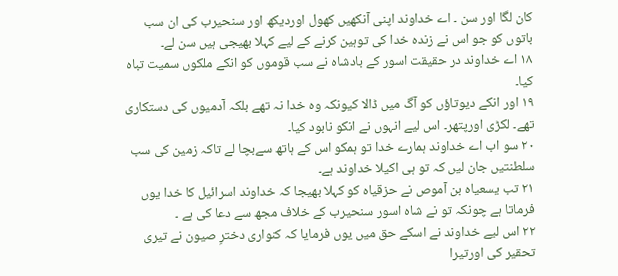کان لگا اور سن ۔ اے خداوند اپنی آنکھیں کھول اوردیکھ اور سنحیرب کی ان سب باتوں کو جو اس نے زندہ خدا کی توہین کرنے کے لیے کہلا بھیجی ہیں سن لے۔
۱۸ اے خداوند در حقیقت اسور کے بادشاہ نے سب قوموں کو انکے ملکوں سمیت تباہ کیا۔
۱۹ اور انکے دیوتاؤں کو آگ میں ڈالا کیونکہ وہ خدا نہ تھے بلکہ آدمیوں کی دستکاری تھے۔ لکڑی اورپتھر۔ اس لیے انہوں نے انکو نابود کیا۔
۲۰ سو اب اے خداوند ہمارے خدا تو ہمکو اس کے ہاتھ سےبچا لے تاکہ زمین کی سب سلطنتیں جان لیں کہ تو ہی اکیلا خداوند ہے۔
۲۱ تب یسعیاہ بن آموص نے حزقیاہ کو کہلا بھیجا کہ خداوند اسرائیل کا خدا یوں فرماتا ہے چونکہ تو نے شاہ اسور سنحیرب کے خلاف مجھ سے دعا کی ہے ۔
۲۲ اس لیے خداوند نے اسکے حق میں یوں فرمایا کہ کنواری دخترِ صیون نے تیری تحقیر کی اورتیرا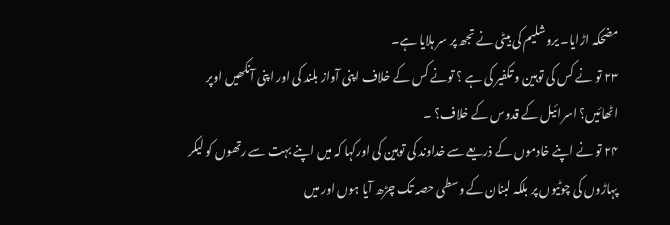مضحکہ اڑایا۔ یروشلیم کی بیٹی نے تجھ پر سر ہلایا ہے۔
۲۳ تو نے کس کی توہین و تکفیر کی ہے ؟ تونے کس کے خلاف اپنی آواز بلند کی اور اپنی آنکھیں اوپر اٹھائیں؟ اسرائیل کے قدوس کے خلاف؟ ۔
۲۴ تو نے اپنے خادموں کے ذریعے سے خداوند کی توہین کی اورکہا کہ میں اپنے بہت سے رتھوں کو لیکر پہاڑوں کی چوٹیوں پر بلکہ لبنان کے وسطی حصہ تک چڑھ آیا ہوں اور میں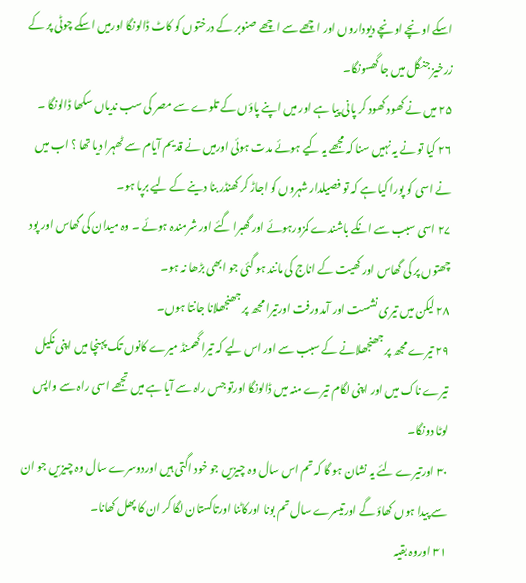اسکے اونچے اونچے دیوداروں اور اچھے سے اچھے صنوبر کے درختوں کو کاٹ ڈالونگا اورمیں اسکے چوٹی پر کے زرخیز جنگل میں جا گھسونگا۔
۲۵ میں نے کھود کھود کر پانی پیا ہے اور میں اپنے پاؤں کے تلوے سے مصر کی سب ندیاں سکھا ڈالونگا ۔
۲۶ کیا تو نے یہ نہیں سنا کہ مجھے یہ کیے ہوئے مدت ہوئی اورمیں نے قدیم آیام سے ٹھہرا دیا تھا ؟ اب میں نے اسی کو پورا کیا ہے کہ تو فصیلدار شہروں کو اجاڑ کر کھنڈر بنا دینے کے لیے برپا ہو۔
۲۷ اسی سبب سے انکے باشندے کمزورہوئے اور گھبرا گئے اور شرمندہ ہوئے ۔ وہ میدان کی گھاس اور پود چھتوں پر کی گھاس اور کھیت کے اناج کی مانند ہو گئی جو ابھی بڑھا نہ ہو۔
۲۸ لیکن میں تیری نشست اور آمدورفت اورتیرا مجھ پر جھنجھلانا جانتا ہوں۔
۲۹ تیرے مجھ پر جھنجھلانے کے سبب سے اور اس لیے کہ تیرا گھمنڈ میرے کانوں تک پہنچا میں اپنی نکیل تیرے ناک میں اور اپنی لگام تیرے منہ میں ڈالونگا اورتو جس راہ سے آیا ہے میں تجھے اسی راہ سے واپس لوٹا دونگا۔
۳۰ اورتیرے لئے یہ نشان ہو گا کہ تم اس سال وہ چیزیں جو خود اگتی ہیں اوردوسرے سال وہ چیزیں جو ان سے پیدا ہوں کھاؤ گے اورتیسرے سال تم بونا اورکاٹنا اورتاکستان لگا کر ان کا پھل کھانا۔
۳۱ اوروہ بقیہ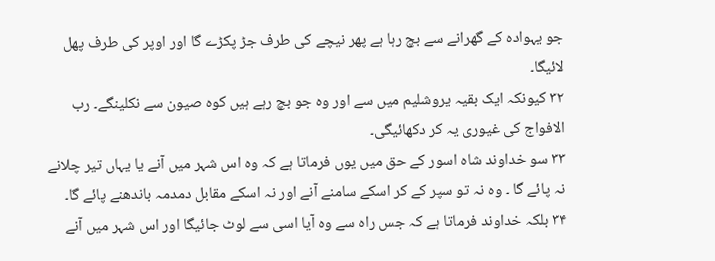جو یہوادہ کے گھرانے سے بچ رہا ہے پھر نیچے کی طرف جڑ پکڑے گا اور اوپر کی طرف پھل لائیگا۔
۳۲ کیونکہ ایک بقیہ یروشلیم میں سے اور وہ جو بچ رہے ہیں کوہ صیون سے نکلینگے۔ رب الافواج کی غیوری یہ کر دکھائیگی۔
۳۳ سو خداوند شاہ اسور کے حق میں یوں فرماتا ہے کہ وہ اس شہر میں آنے یا یہاں تیر چلانے نہ پائے گا ۔ وہ نہ تو سپر کے کر اسکے سامنے آنے اور نہ اسکے مقابل دمدمہ باندھنے پائے گا۔
۳۴ بلکہ خداوند فرماتا ہے کہ جس راہ سے وہ آیا اسی سے لوٹ جائیگا اور اس شہر میں آنے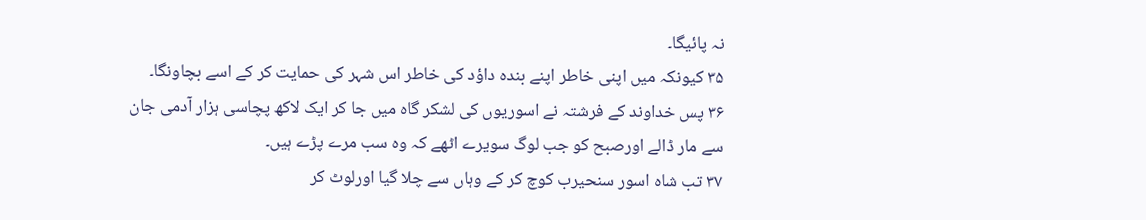نہ پائیگا۔
۳۵ کیونکہ میں اپنی خاطر اپنے بندہ داؤد کی خاطر اس شہر کی حمایت کر کے اسے بچاونگا۔
۳۶ پس خداوند کے فرشتہ نے اسوریوں کی لشکر گاہ میں جا کر ایک لاکھ پچاسی ہزار آدمی جان سے مار ڈالے اورصبح کو جب لوگ سویرے اٹھے کہ وہ سب مرے پڑے ہیں۔
۳۷ تب شاہ اسور سنحیرب کوچ کر کے وہاں سے چلا گیا اورلوٹ کر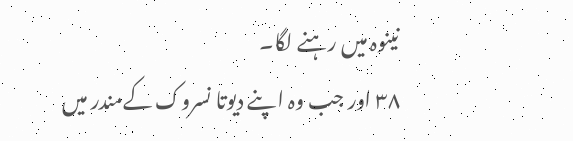نینوہ میں رہنے لگا۔
۳۸ اور جب وہ اپنے دیوتا نسروک کےمندر میں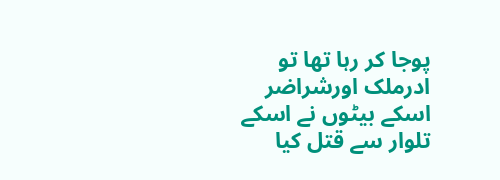پوجا کر رہا تھا تو ادرملک اورشراضر اسکے بیٹوں نے اسکے تلوار سے قتل کیا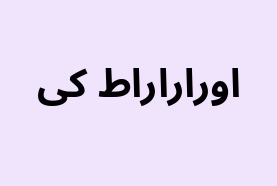اوراراراط کی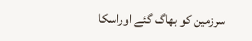سرزمین کو بھاگ گئے اوراسکا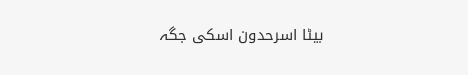بیٹا اسرحدون اسکی جگہ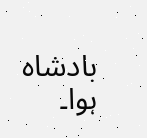بادشاہ ہوا۔